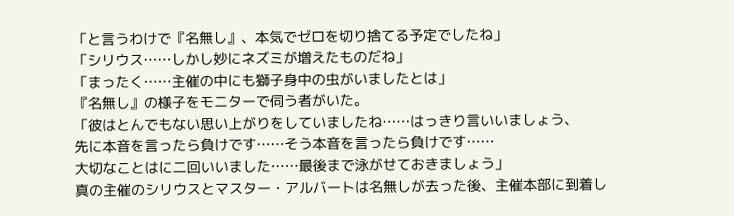「と言うわけで『名無し』、本気でゼロを切り捨てる予定でしたね」
「シリウス……しかし妙にネズミが増えたものだね」
「まったく……主催の中にも獅子身中の虫がいましたとは」
『名無し』の様子をモニターで伺う者がいた。
「彼はとんでもない思い上がりをしていましたね……はっきり言いいましょう、
先に本音を言ったら負けです……そう本音を言ったら負けです……
大切なことはに二回いいました……最後まで泳がせておきましょう」
真の主催のシリウスとマスター・アルバートは名無しが去った後、主催本部に到着し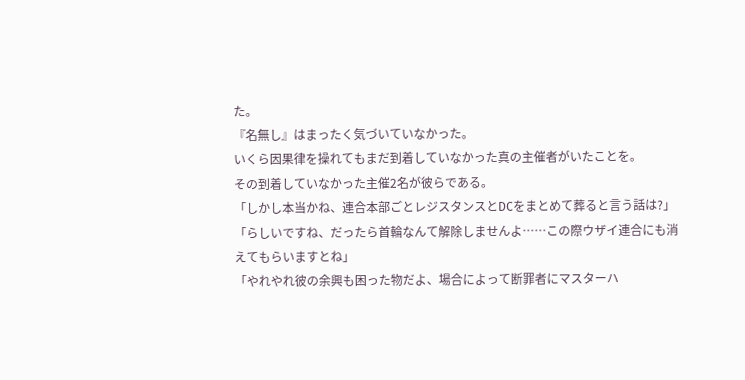た。
『名無し』はまったく気づいていなかった。
いくら因果律を操れてもまだ到着していなかった真の主催者がいたことを。
その到着していなかった主催2名が彼らである。
「しかし本当かね、連合本部ごとレジスタンスとDCをまとめて葬ると言う話は?」
「らしいですね、だったら首輪なんて解除しませんよ……この際ウザイ連合にも消えてもらいますとね」
「やれやれ彼の余興も困った物だよ、場合によって断罪者にマスターハ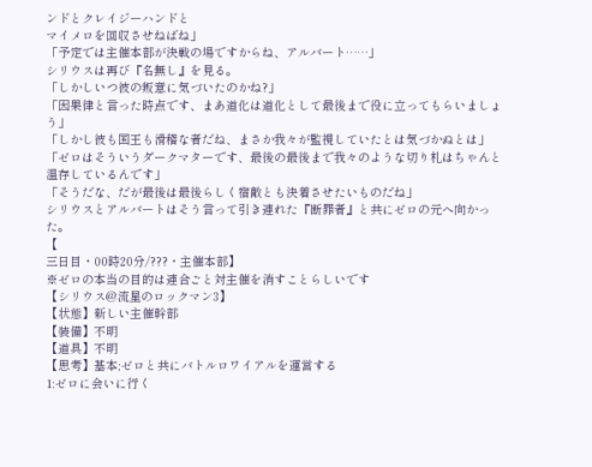ンドとクレイジーハンドと
マイメロを回収させねばね」
「予定では主催本部が決戦の場ですからね、アルバート……」
シリウスは再び『名無し』を見る。
「しかしいつ彼の叛意に気づいたのかね?」
「因果律と言った時点です、まあ道化は道化として最後まで役に立ってもらいましょう」
「しかし彼も国王も滑稽な者だね、まさか我々が監視していたとは気づかぬとは」
「ゼロはそういうダークマターです、最後の最後まで我々のような切り札はちゃんと
温存しているんです」
「そうだな、だが最後は最後らしく宿敵とも決着させたいものだね」
シリウスとアルバートはそう言って引き連れた『断罪者』と共にゼロの元へ向かった。
【
三日目・00時20分/???・主催本部】
※ゼロの本当の目的は連合ごと対主催を消すことらしいです
【シリウス@流星のロックマン3】
【状態】新しい主催幹部
【装備】不明
【道具】不明
【思考】基本;ゼロと共にバトルロワイアルを運営する
1:ゼロに会いに行く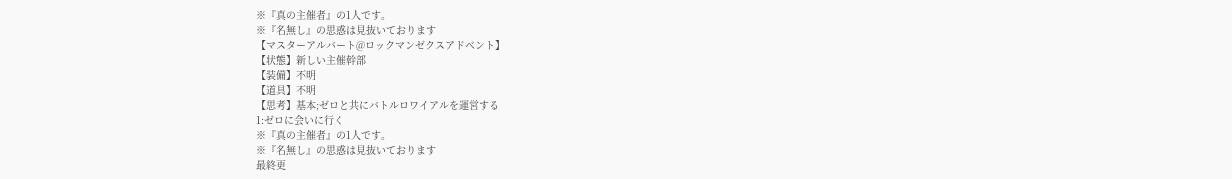※『真の主催者』の1人です。
※『名無し』の思惑は見抜いております
【マスターアルバート@ロックマンゼクスアドベント】
【状態】新しい主催幹部
【装備】不明
【道具】不明
【思考】基本;ゼロと共にバトルロワイアルを運営する
1:ゼロに会いに行く
※『真の主催者』の1人です。
※『名無し』の思惑は見抜いております
最終更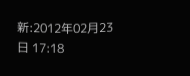新:2012年02月23日 17:18